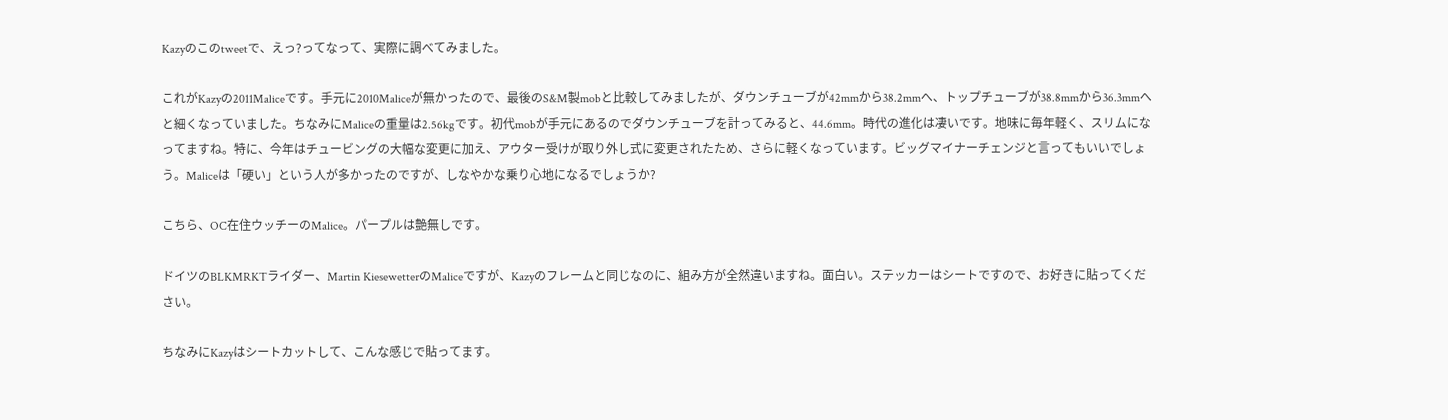Kazyのこのtweetで、えっ?ってなって、実際に調べてみました。

これがKazyの2011Maliceです。手元に2010Maliceが無かったので、最後のS&M製mobと比較してみましたが、ダウンチューブが42mmから38.2mmへ、トップチューブが38.8mmから36.3mmへと細くなっていました。ちなみにMaliceの重量は2.56kgです。初代mobが手元にあるのでダウンチューブを計ってみると、44.6mm。時代の進化は凄いです。地味に毎年軽く、スリムになってますね。特に、今年はチュービングの大幅な変更に加え、アウター受けが取り外し式に変更されたため、さらに軽くなっています。ビッグマイナーチェンジと言ってもいいでしょう。Maliceは「硬い」という人が多かったのですが、しなやかな乗り心地になるでしょうか?

こちら、OC在住ウッチーのMalice。パープルは艶無しです。

ドイツのBLKMRKTライダー、Martin KiesewetterのMaliceですが、Kazyのフレームと同じなのに、組み方が全然違いますね。面白い。ステッカーはシートですので、お好きに貼ってください。

ちなみにKazyはシートカットして、こんな感じで貼ってます。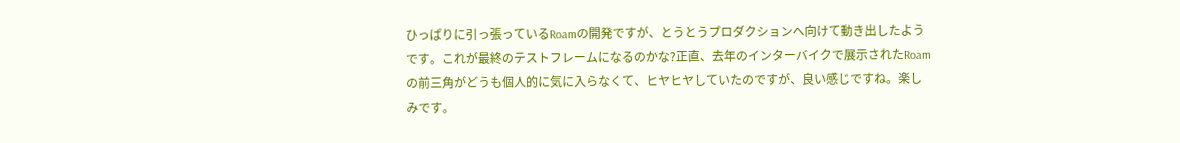ひっぱりに引っ張っているRoamの開発ですが、とうとうプロダクションへ向けて動き出したようです。これが最終のテストフレームになるのかな?正直、去年のインターバイクで展示されたRoamの前三角がどうも個人的に気に入らなくて、ヒヤヒヤしていたのですが、良い感じですね。楽しみです。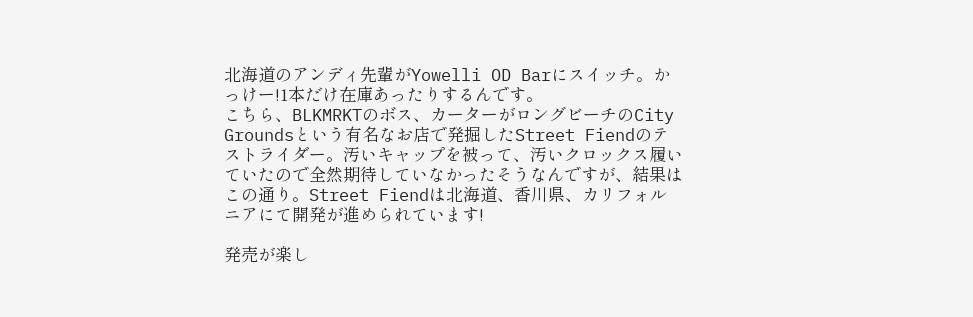北海道のアンディ先輩がYowelli OD Barにスイッチ。かっけー!1本だけ在庫あったりするんです。
こちら、BLKMRKTのボス、カーターがロングビーチのCity Groundsという有名なお店で発掘したStreet Fiendのテストライダー。汚いキャップを被って、汚いクロックス履いていたので全然期待していなかったそうなんですが、結果はこの通り。Street Fiendは北海道、香川県、カリフォルニアにて開発が進められています!

発売が楽し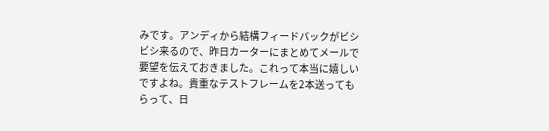みです。アンディから結構フィードバックがビシビシ来るので、昨日カーターにまとめてメールで要望を伝えておきました。これって本当に嬉しいですよね。貴重なテストフレームを2本送ってもらって、日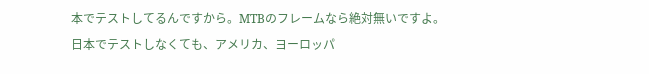本でテストしてるんですから。MTBのフレームなら絶対無いですよ。日本でテストしなくても、アメリカ、ヨーロッパ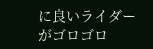に良いライダーがゴロゴロ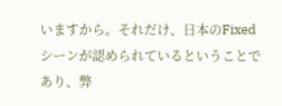いますから。それだけ、日本のFixedシーンが認められているということであり、弊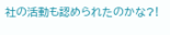社の活動も認められたのかな?!